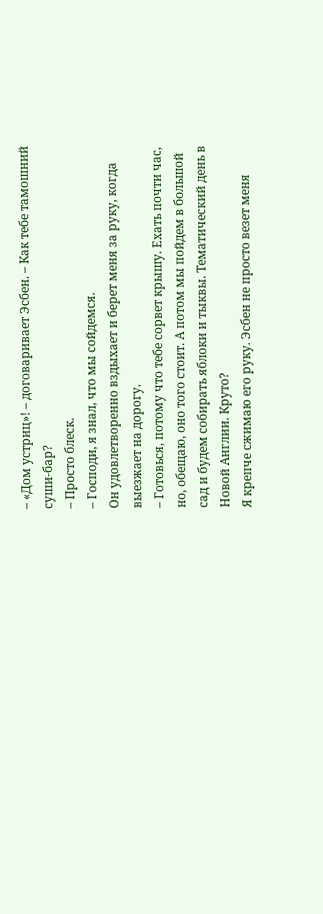– «Дом устриц»! – договаривает Эсбен. – Как тебе тамошний суши-бар?
– Просто блеск.
– Господи, я знал, что мы сойдемся.
Он удовлетворенно вздыхает и берет меня за руку, когда выезжает на дорогу.
– Готовься, потому что тебе сорвет крышу. Ехать почти час, но, обещаю, оно того стоит. А потом мы пойдем в большой сад и будем собирать яблоки и тыквы. Тематический день в Новой Англии. Круто?
Я крепче сжимаю его руку. Эсбен не просто везет меня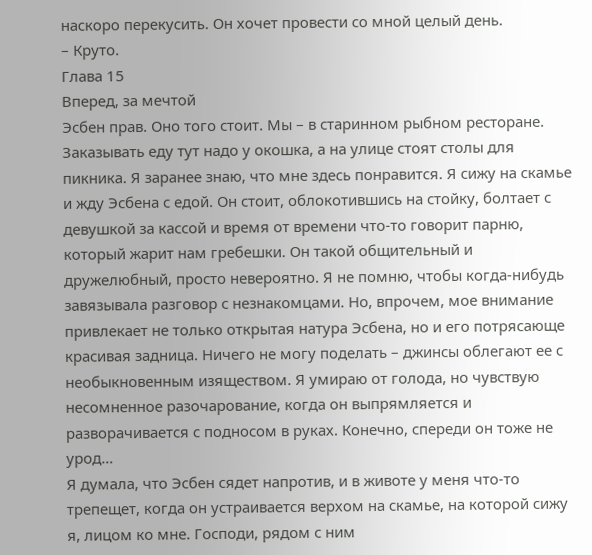наскоро перекусить. Он хочет провести со мной целый день.
– Круто.
Глава 15
Вперед, за мечтой
Эсбен прав. Оно того стоит. Мы – в старинном рыбном ресторане. Заказывать еду тут надо у окошка, а на улице стоят столы для пикника. Я заранее знаю, что мне здесь понравится. Я сижу на скамье и жду Эсбена с едой. Он стоит, облокотившись на стойку, болтает с девушкой за кассой и время от времени что-то говорит парню, который жарит нам гребешки. Он такой общительный и дружелюбный, просто невероятно. Я не помню, чтобы когда-нибудь завязывала разговор с незнакомцами. Но, впрочем, мое внимание привлекает не только открытая натура Эсбена, но и его потрясающе красивая задница. Ничего не могу поделать – джинсы облегают ее с необыкновенным изяществом. Я умираю от голода, но чувствую несомненное разочарование, когда он выпрямляется и разворачивается с подносом в руках. Конечно, спереди он тоже не урод…
Я думала, что Эсбен сядет напротив, и в животе у меня что-то трепещет, когда он устраивается верхом на скамье, на которой сижу я, лицом ко мне. Господи, рядом с ним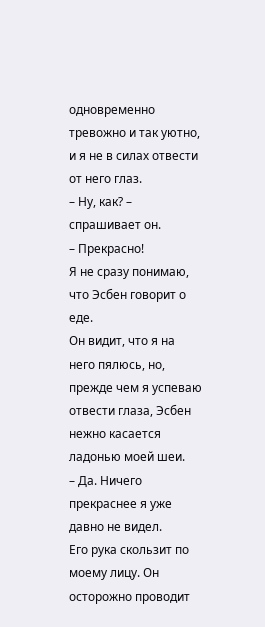одновременно тревожно и так уютно, и я не в силах отвести от него глаз.
– Ну, как? – спрашивает он.
– Прекрасно!
Я не сразу понимаю, что Эсбен говорит о еде.
Он видит, что я на него пялюсь, но, прежде чем я успеваю отвести глаза, Эсбен нежно касается ладонью моей шеи.
– Да. Ничего прекраснее я уже давно не видел.
Его рука скользит по моему лицу. Он осторожно проводит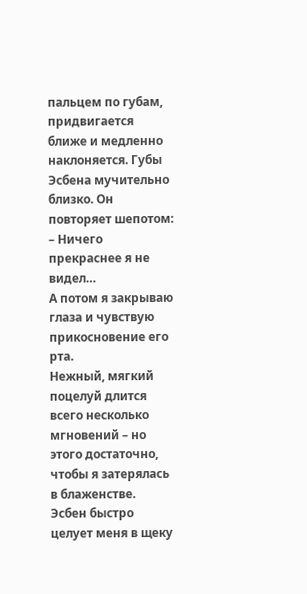пальцем по губам, придвигается ближе и медленно наклоняется. Губы Эсбена мучительно близко. Он повторяет шепотом:
– Ничего прекраснее я не видел…
А потом я закрываю глаза и чувствую прикосновение его рта.
Нежный, мягкий поцелуй длится всего несколько мгновений – но этого достаточно, чтобы я затерялась в блаженстве.
Эсбен быстро целует меня в щеку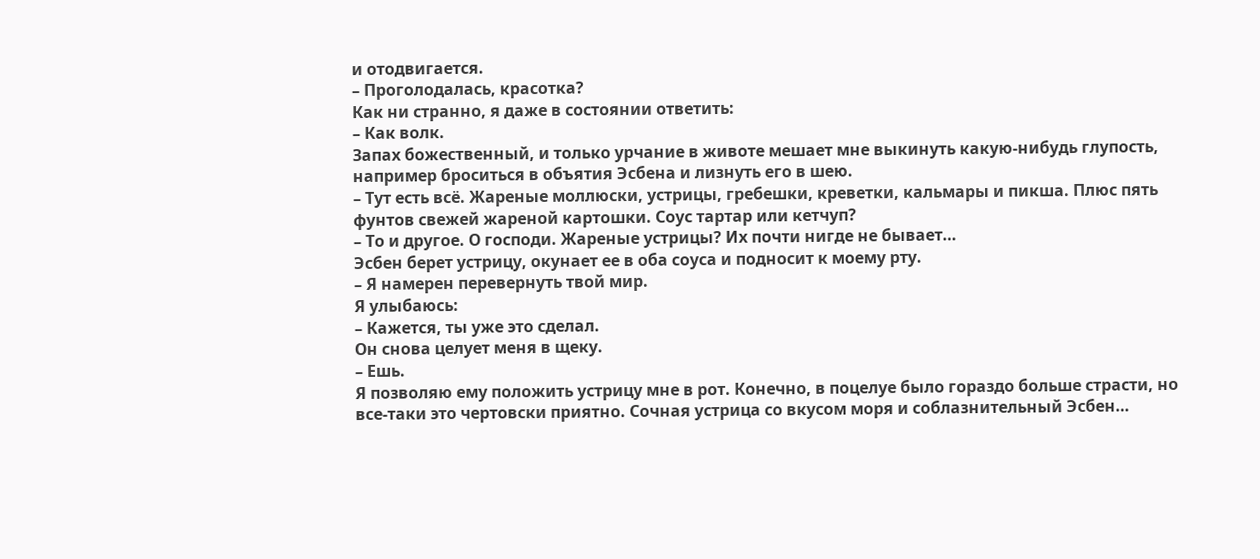и отодвигается.
– Проголодалась, красотка?
Как ни странно, я даже в состоянии ответить:
– Как волк.
Запах божественный, и только урчание в животе мешает мне выкинуть какую-нибудь глупость, например броситься в объятия Эсбена и лизнуть его в шею.
– Тут есть всё. Жареные моллюски, устрицы, гребешки, креветки, кальмары и пикша. Плюс пять фунтов свежей жареной картошки. Соус тартар или кетчуп?
– То и другое. О господи. Жареные устрицы? Их почти нигде не бывает…
Эсбен берет устрицу, окунает ее в оба соуса и подносит к моему рту.
– Я намерен перевернуть твой мир.
Я улыбаюсь:
– Кажется, ты уже это сделал.
Он снова целует меня в щеку.
– Ешь.
Я позволяю ему положить устрицу мне в рот. Конечно, в поцелуе было гораздо больше страсти, но все-таки это чертовски приятно. Сочная устрица со вкусом моря и соблазнительный Эсбен…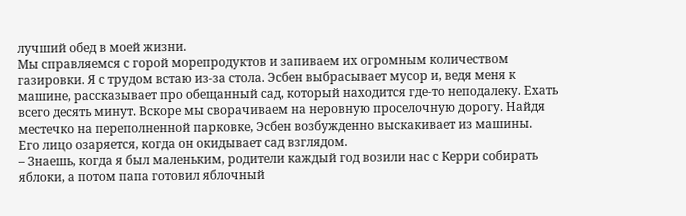лучший обед в моей жизни.
Мы справляемся с горой морепродуктов и запиваем их огромным количеством газировки. Я с трудом встаю из-за стола. Эсбен выбрасывает мусор и, ведя меня к машине, рассказывает про обещанный сад, который находится где-то неподалеку. Ехать всего десять минут. Вскоре мы сворачиваем на неровную проселочную дорогу. Найдя местечко на переполненной парковке, Эсбен возбужденно выскакивает из машины.
Его лицо озаряется, когда он окидывает сад взглядом.
– Знаешь, когда я был маленьким, родители каждый год возили нас с Керри собирать яблоки, а потом папа готовил яблочный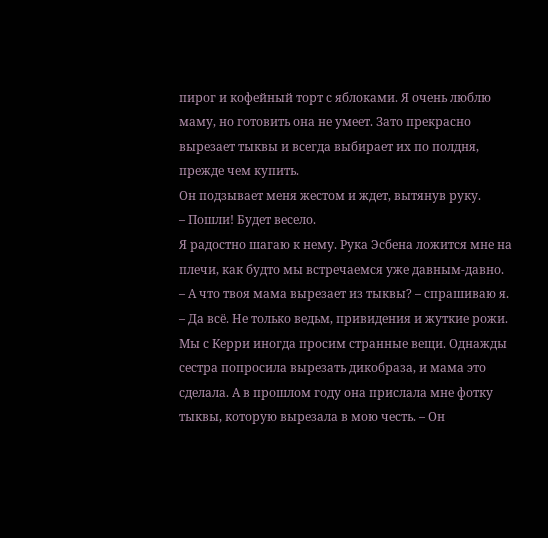пирог и кофейный торт с яблоками. Я очень люблю маму, но готовить она не умеет. Зато прекрасно вырезает тыквы и всегда выбирает их по полдня, прежде чем купить.
Он подзывает меня жестом и ждет, вытянув руку.
– Пошли! Будет весело.
Я радостно шагаю к нему. Рука Эсбена ложится мне на плечи, как будто мы встречаемся уже давным-давно.
– А что твоя мама вырезает из тыквы? – спрашиваю я.
– Да всё. Не только ведьм, привидения и жуткие рожи. Мы с Керри иногда просим странные вещи. Однажды сестра попросила вырезать дикобраза, и мама это сделала. А в прошлом году она прислала мне фотку тыквы, которую вырезала в мою честь. – Он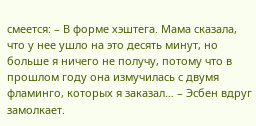смеется: – В форме хэштега. Мама сказала, что у нее ушло на это десять минут, но больше я ничего не получу, потому что в прошлом году она измучилась с двумя фламинго, которых я заказал… – Эсбен вдруг замолкает.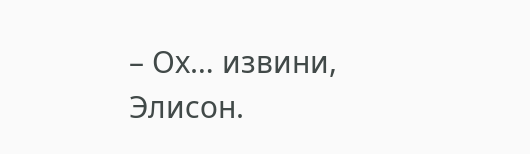– Ох… извини, Элисон.